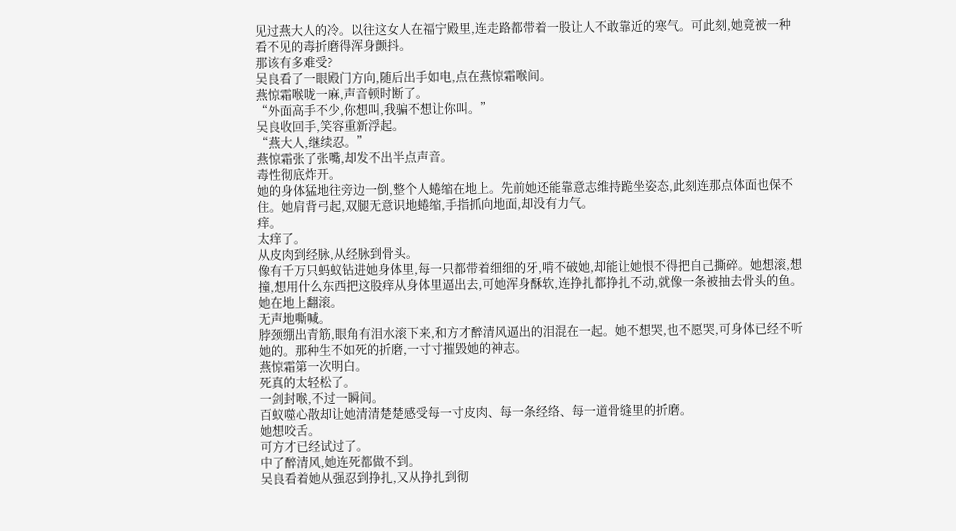见过燕大人的冷。以往这女人在福宁殿里,连走路都带着一股让人不敢靠近的寒气。可此刻,她竟被一种看不见的毒折磨得浑身颤抖。
那该有多难受?
吴良看了一眼殿门方向,随后出手如电,点在燕惊霜喉间。
燕惊霜喉咙一麻,声音顿时断了。
“外面高手不少,你想叫,我骗不想让你叫。”
吴良收回手,笑容重新浮起。
“燕大人,继续忍。”
燕惊霜张了张嘴,却发不出半点声音。
毒性彻底炸开。
她的身体猛地往旁边一倒,整个人蜷缩在地上。先前她还能靠意志维持跪坐姿态,此刻连那点体面也保不住。她肩背弓起,双腿无意识地蜷缩,手指抓向地面,却没有力气。
痒。
太痒了。
从皮肉到经脉,从经脉到骨头。
像有千万只蚂蚁钻进她身体里,每一只都带着细细的牙,啃不破她,却能让她恨不得把自己撕碎。她想滚,想撞,想用什么东西把这股痒从身体里逼出去,可她浑身酥软,连挣扎都挣扎不动,就像一条被抽去骨头的鱼。
她在地上翻滚。
无声地嘶喊。
脖颈绷出青筋,眼角有泪水滚下来,和方才醉清风逼出的泪混在一起。她不想哭,也不愿哭,可身体已经不听她的。那种生不如死的折磨,一寸寸摧毁她的神志。
燕惊霜第一次明白。
死真的太轻松了。
一剑封喉,不过一瞬间。
百蚁噬心散却让她清清楚楚感受每一寸皮肉、每一条经络、每一道骨缝里的折磨。
她想咬舌。
可方才已经试过了。
中了醉清风,她连死都做不到。
吴良看着她从强忍到挣扎,又从挣扎到彻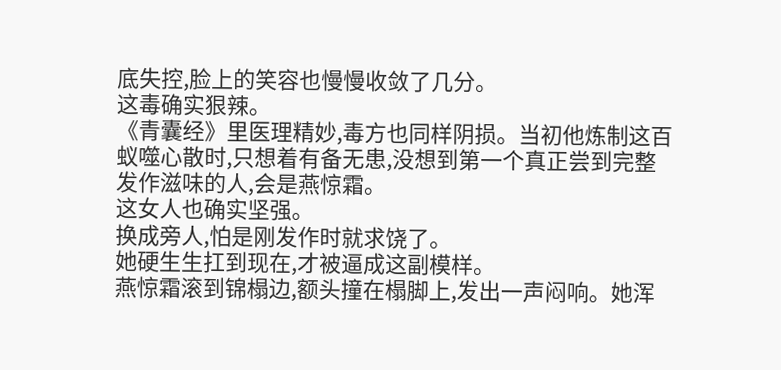底失控,脸上的笑容也慢慢收敛了几分。
这毒确实狠辣。
《青囊经》里医理精妙,毒方也同样阴损。当初他炼制这百蚁噬心散时,只想着有备无患,没想到第一个真正尝到完整发作滋味的人,会是燕惊霜。
这女人也确实坚强。
换成旁人,怕是刚发作时就求饶了。
她硬生生扛到现在,才被逼成这副模样。
燕惊霜滚到锦榻边,额头撞在榻脚上,发出一声闷响。她浑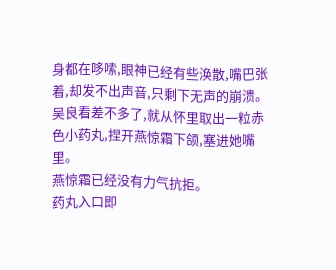身都在哆嗦,眼神已经有些涣散,嘴巴张着,却发不出声音,只剩下无声的崩溃。
吴良看差不多了,就从怀里取出一粒赤色小药丸,捏开燕惊霜下颌,塞进她嘴里。
燕惊霜已经没有力气抗拒。
药丸入口即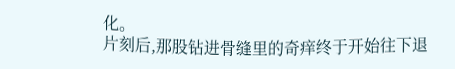化。
片刻后,那股钻进骨缝里的奇痒终于开始往下退